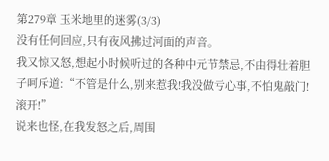第279章 玉米地里的迷雾(3/3)
没有任何回应,只有夜风拂过河面的声音。
我又惊又怒,想起小时候听过的各种中元节禁忌,不由得壮着胆子呵斥道:“不管是什么,别来惹我!我没做亏心事,不怕鬼敲门!滚开!”
说来也怪,在我发怒之后,周围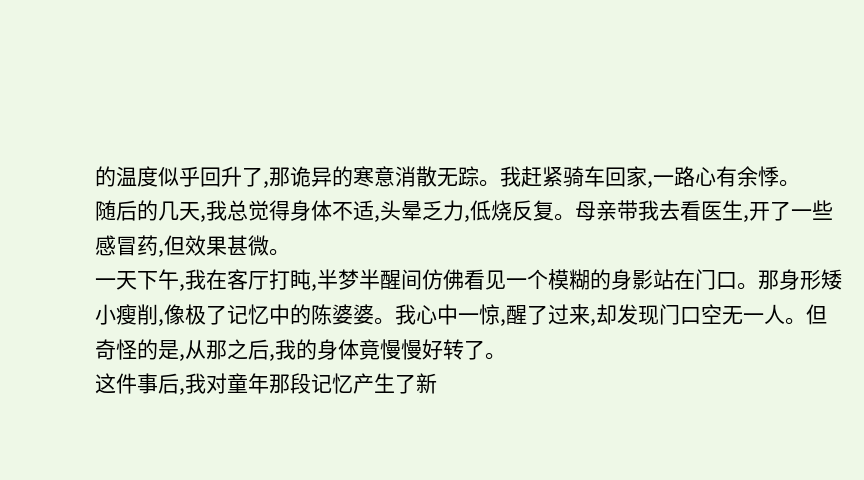的温度似乎回升了,那诡异的寒意消散无踪。我赶紧骑车回家,一路心有余悸。
随后的几天,我总觉得身体不适,头晕乏力,低烧反复。母亲带我去看医生,开了一些感冒药,但效果甚微。
一天下午,我在客厅打盹,半梦半醒间仿佛看见一个模糊的身影站在门口。那身形矮小瘦削,像极了记忆中的陈婆婆。我心中一惊,醒了过来,却发现门口空无一人。但奇怪的是,从那之后,我的身体竟慢慢好转了。
这件事后,我对童年那段记忆产生了新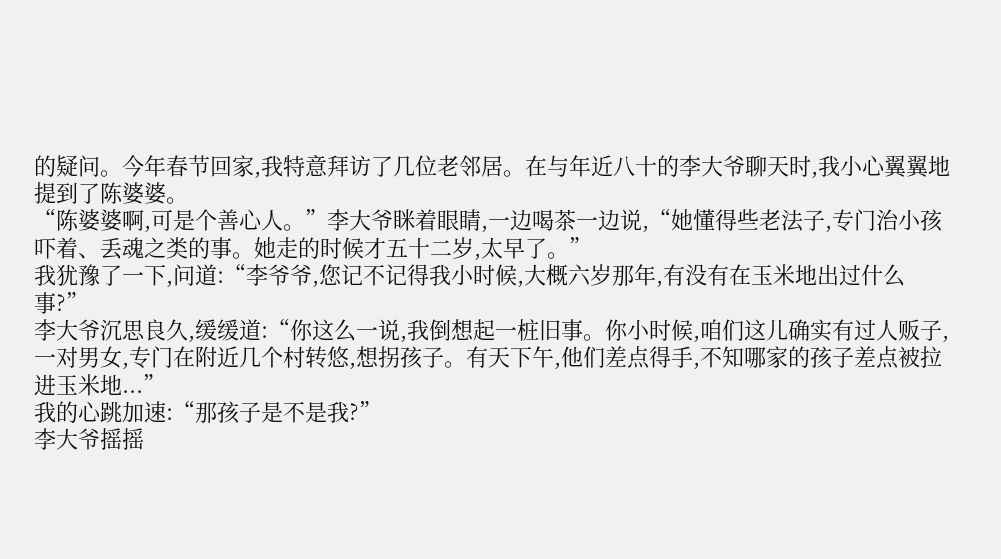的疑问。今年春节回家,我特意拜访了几位老邻居。在与年近八十的李大爷聊天时,我小心翼翼地提到了陈婆婆。
“陈婆婆啊,可是个善心人。”李大爷眯着眼睛,一边喝茶一边说,“她懂得些老法子,专门治小孩吓着、丢魂之类的事。她走的时候才五十二岁,太早了。”
我犹豫了一下,问道:“李爷爷,您记不记得我小时候,大概六岁那年,有没有在玉米地出过什么事?”
李大爷沉思良久,缓缓道:“你这么一说,我倒想起一桩旧事。你小时候,咱们这儿确实有过人贩子,一对男女,专门在附近几个村转悠,想拐孩子。有天下午,他们差点得手,不知哪家的孩子差点被拉进玉米地...”
我的心跳加速:“那孩子是不是我?”
李大爷摇摇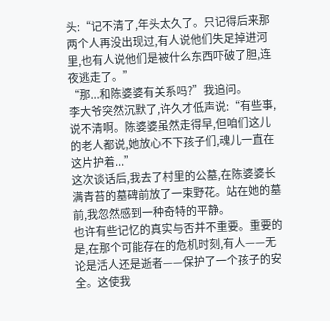头:“记不清了,年头太久了。只记得后来那两个人再没出现过,有人说他们失足掉进河里,也有人说他们是被什么东西吓破了胆,连夜逃走了。”
“那...和陈婆婆有关系吗?”我追问。
李大爷突然沉默了,许久才低声说:“有些事,说不清啊。陈婆婆虽然走得早,但咱们这儿的老人都说,她放心不下孩子们,魂儿一直在这片护着...”
这次谈话后,我去了村里的公墓,在陈婆婆长满青苔的墓碑前放了一束野花。站在她的墓前,我忽然感到一种奇特的平静。
也许有些记忆的真实与否并不重要。重要的是,在那个可能存在的危机时刻,有人——无论是活人还是逝者——保护了一个孩子的安全。这使我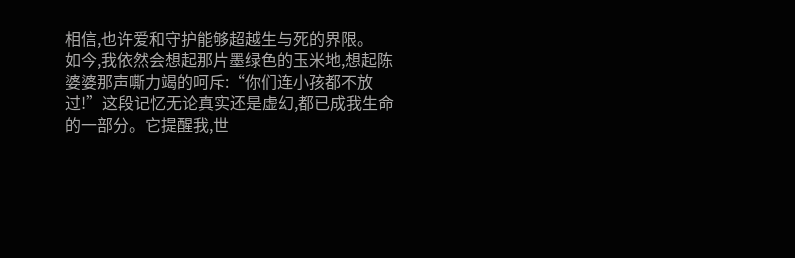相信,也许爱和守护能够超越生与死的界限。
如今,我依然会想起那片墨绿色的玉米地,想起陈婆婆那声嘶力竭的呵斥:“你们连小孩都不放过!”这段记忆无论真实还是虚幻,都已成我生命的一部分。它提醒我,世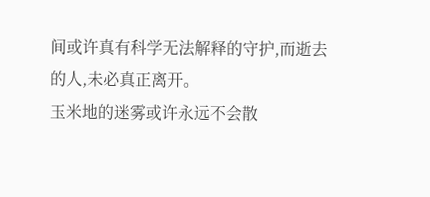间或许真有科学无法解释的守护,而逝去的人,未必真正离开。
玉米地的迷雾或许永远不会散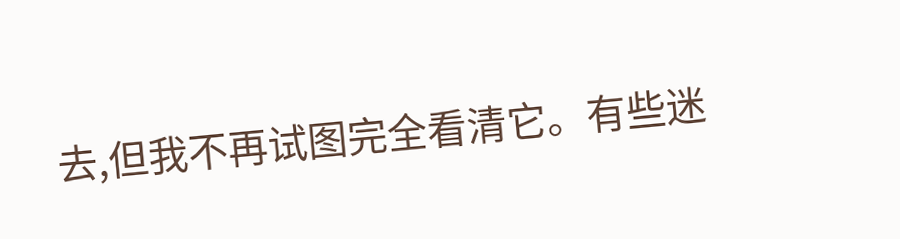去,但我不再试图完全看清它。有些迷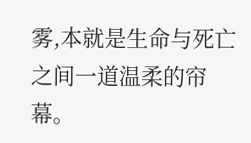雾,本就是生命与死亡之间一道温柔的帘幕。